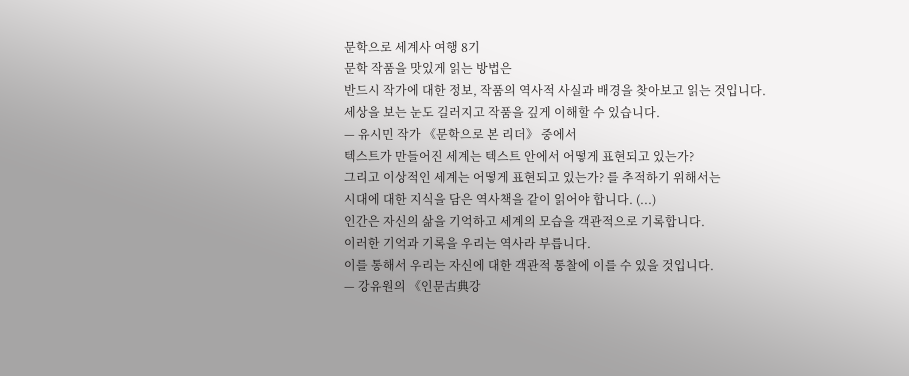문학으로 세계사 여행 8기
문학 작품을 맛있게 읽는 방법은
반드시 작가에 대한 정보, 작품의 역사적 사실과 배경을 찾아보고 읽는 것입니다.
세상을 보는 눈도 길러지고 작품을 깊게 이해할 수 있습니다.
— 유시민 작가 《문학으로 본 리더》 중에서
텍스트가 만들어진 세계는 텍스트 안에서 어떻게 표현되고 있는가?
그리고 이상적인 세계는 어떻게 표현되고 있는가? 를 추적하기 위해서는
시대에 대한 지식을 담은 역사책을 같이 읽어야 합니다. (...)
인간은 자신의 삶을 기억하고 세계의 모습을 객관적으로 기록합니다.
이러한 기억과 기록을 우리는 역사라 부릅니다.
이를 통해서 우리는 자신에 대한 객관적 통찰에 이를 수 있을 것입니다.
— 강유원의 《인문古典강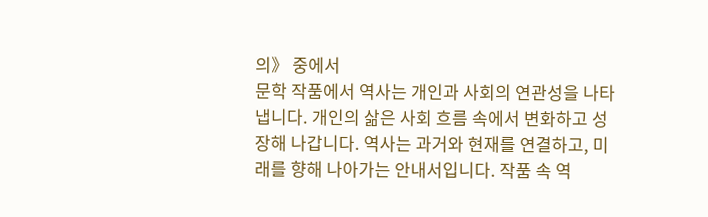의》 중에서
문학 작품에서 역사는 개인과 사회의 연관성을 나타냅니다. 개인의 삶은 사회 흐름 속에서 변화하고 성장해 나갑니다. 역사는 과거와 현재를 연결하고, 미래를 향해 나아가는 안내서입니다. 작품 속 역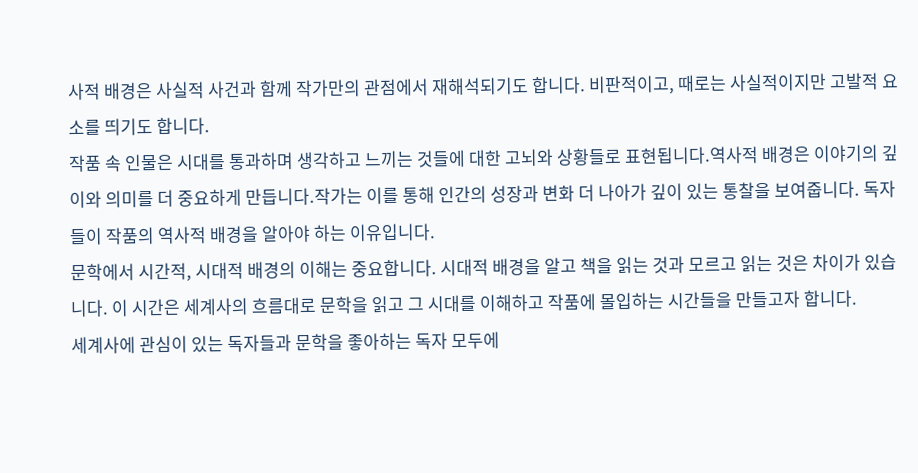사적 배경은 사실적 사건과 함께 작가만의 관점에서 재해석되기도 합니다. 비판적이고, 때로는 사실적이지만 고발적 요소를 띄기도 합니다.
작품 속 인물은 시대를 통과하며 생각하고 느끼는 것들에 대한 고뇌와 상황들로 표현됩니다.역사적 배경은 이야기의 깊이와 의미를 더 중요하게 만듭니다.작가는 이를 통해 인간의 성장과 변화 더 나아가 깊이 있는 통찰을 보여줍니다. 독자들이 작품의 역사적 배경을 알아야 하는 이유입니다.
문학에서 시간적, 시대적 배경의 이해는 중요합니다. 시대적 배경을 알고 책을 읽는 것과 모르고 읽는 것은 차이가 있습니다. 이 시간은 세계사의 흐름대로 문학을 읽고 그 시대를 이해하고 작품에 몰입하는 시간들을 만들고자 합니다.
세계사에 관심이 있는 독자들과 문학을 좋아하는 독자 모두에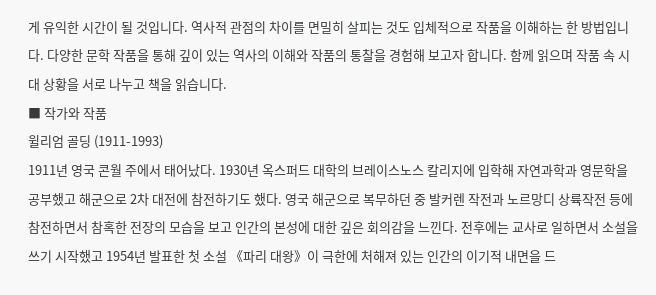게 유익한 시간이 될 것입니다. 역사적 관점의 차이를 면밀히 살피는 것도 입체적으로 작품을 이해하는 한 방법입니다. 다양한 문학 작품을 통해 깊이 있는 역사의 이해와 작품의 통찰을 경험해 보고자 합니다. 함께 읽으며 작품 속 시대 상황을 서로 나누고 책을 읽습니다.
■ 작가와 작품
윌리엄 골딩 (1911-1993)
1911년 영국 콘월 주에서 태어났다. 1930년 옥스퍼드 대학의 브레이스노스 칼리지에 입학해 자연과학과 영문학을 공부했고 해군으로 2차 대전에 참전하기도 했다. 영국 해군으로 복무하던 중 발커렌 작전과 노르망디 상륙작전 등에 참전하면서 참혹한 전장의 모습을 보고 인간의 본성에 대한 깊은 회의감을 느낀다. 전후에는 교사로 일하면서 소설을 쓰기 시작했고 1954년 발표한 첫 소설 《파리 대왕》이 극한에 처해져 있는 인간의 이기적 내면을 드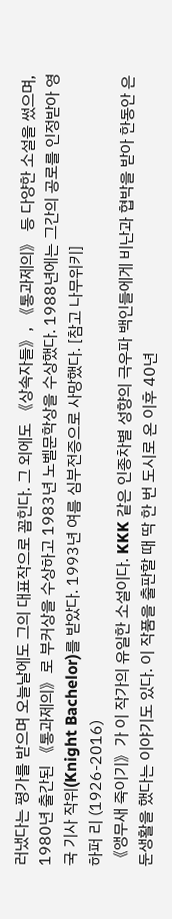러냈다는 평가를 받으며 오늘날에도 그의 대표작으로 꼽힌다. 그 외에도 《상속자들》, 《통과제의》 등 다양한 소설을 썼으며, 1980년 출간된 《통과제의》로 부커상을 수상하고 1983년 노벨문학상을 수상했다. 1988년에는 그간의 공로를 인정받아 영국 기사 작위(Knight Bachelor)를 받았다. 1993년 여름 심부전증으로 사망했다. [참고 나무위키]
하퍼 리 (1926-2016)
《앵무새 죽이기》가 이 작가의 유일한 소설이다. KKK 같은 인종차별 성향의 극우파 백인들에게 비난과 협박을 받아 한동안 은둔생활을 했다는 이야기도 있다. 이 작품을 출판할 때 딱 한 번 도시로 온 이후 40년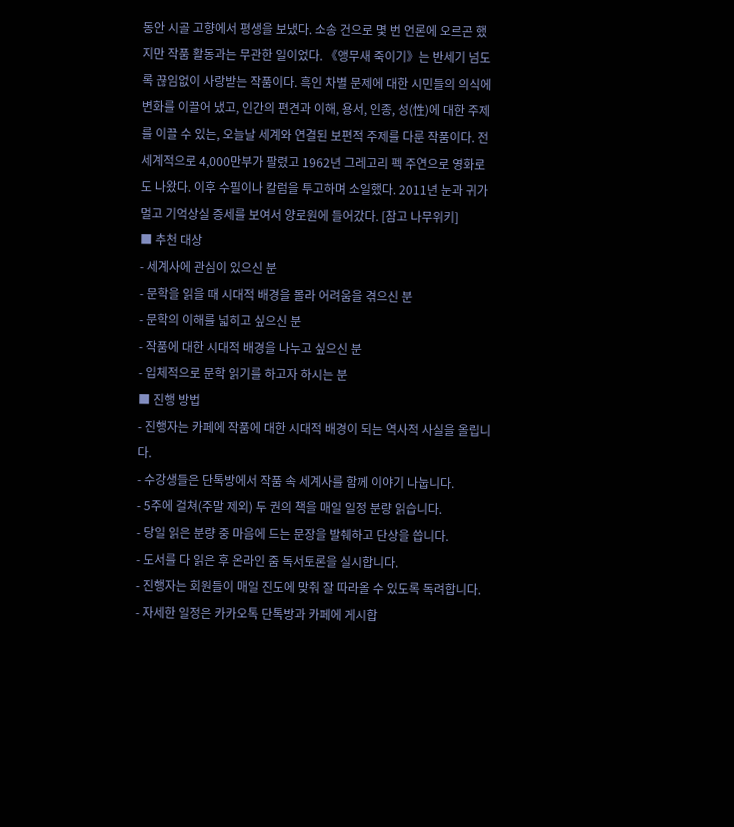동안 시골 고향에서 평생을 보냈다. 소송 건으로 몇 번 언론에 오르곤 했지만 작품 활동과는 무관한 일이었다. 《앵무새 죽이기》는 반세기 넘도록 끊임없이 사랑받는 작품이다. 흑인 차별 문제에 대한 시민들의 의식에 변화를 이끌어 냈고, 인간의 편견과 이해, 용서, 인종, 성(性)에 대한 주제를 이끌 수 있는, 오늘날 세계와 연결된 보편적 주제를 다룬 작품이다. 전세계적으로 4,000만부가 팔렸고 1962년 그레고리 펙 주연으로 영화로도 나왔다. 이후 수필이나 칼럼을 투고하며 소일했다. 2011년 눈과 귀가 멀고 기억상실 증세를 보여서 양로원에 들어갔다. [참고 나무위키]
■ 추천 대상
- 세계사에 관심이 있으신 분
- 문학을 읽을 때 시대적 배경을 몰라 어려움을 겪으신 분
- 문학의 이해를 넓히고 싶으신 분
- 작품에 대한 시대적 배경을 나누고 싶으신 분
- 입체적으로 문학 읽기를 하고자 하시는 분
■ 진행 방법
- 진행자는 카페에 작품에 대한 시대적 배경이 되는 역사적 사실을 올립니다.
- 수강생들은 단톡방에서 작품 속 세계사를 함께 이야기 나눕니다.
- 5주에 걸쳐(주말 제외) 두 권의 책을 매일 일정 분량 읽습니다.
- 당일 읽은 분량 중 마음에 드는 문장을 발췌하고 단상을 씁니다.
- 도서를 다 읽은 후 온라인 줌 독서토론을 실시합니다.
- 진행자는 회원들이 매일 진도에 맞춰 잘 따라올 수 있도록 독려합니다.
- 자세한 일정은 카카오톡 단톡방과 카페에 게시합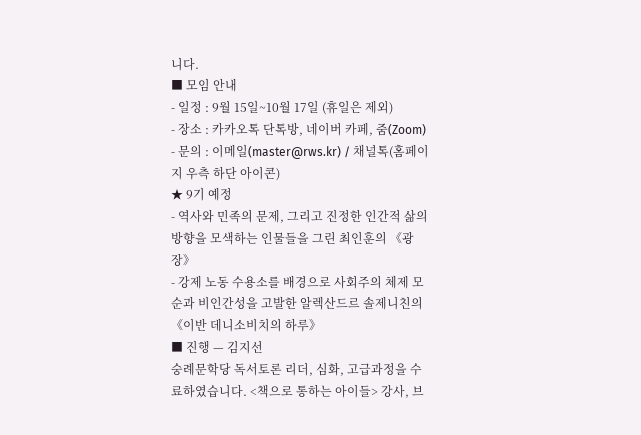니다.
■ 모임 안내
- 일정 : 9월 15일~10월 17일 (휴일은 제외)
- 장소 : 카카오톡 단톡방, 네이버 카페, 줌(Zoom)
- 문의 : 이메일(master@rws.kr) / 채널톡(홈페이지 우측 하단 아이콘)
★ 9기 예정
- 역사와 민족의 문제, 그리고 진정한 인간적 삶의 방향을 모색하는 인물들을 그린 최인훈의 《광장》
- 강제 노동 수용소를 배경으로 사회주의 체제 모순과 비인간성을 고발한 알렉산드르 솔제니친의 《이반 데니소비치의 하루》
■ 진행 — 김지선
숭례문학당 독서토론 리더, 심화, 고급과정을 수료하였습니다. <책으로 통하는 아이들> 강사, 브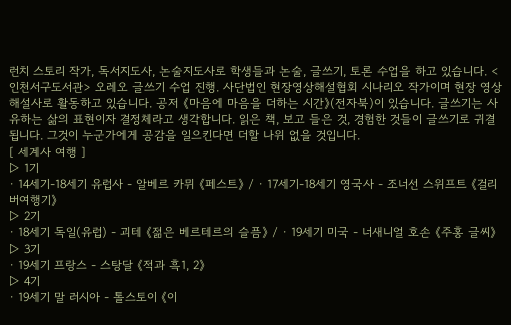런치 스토리 작가, 독서지도사, 논술지도사로 학생들과 논술, 글쓰기, 토론 수업을 하고 있습니다. <인천서구도서관> 오레오 글쓰기 수업 진행. 사단법인 현장영상해설협회 시나리오 작가이며 현장 영상 해설사로 활동하고 있습니다. 공저 《마음에 마음을 더하는 시간》(전자북)이 있습니다. 글쓰기는 사유하는 삶의 표현이자 결정체라고 생각합니다. 읽은 책, 보고 들은 것, 경험한 것들이 글쓰기로 귀결됩니다. 그것이 누군가에게 공감을 일으킨다면 더할 나위 없을 것입니다.
[ 세계사 여행 ]
▷ 1기
· 14세기-18세기 유럽사 - 알베르 카뮈 《페스트》 / · 17세기-18세기 영국사 - 조너선 스위프트 《걸리버여행기》
▷ 2기
· 18세기 독일(유럽) - 괴테 《젊은 베르테르의 슬픔》 / · 19세기 미국 - 너새니얼 호손 《주홍 글씨》
▷ 3기
· 19세기 프랑스 - 스탕달 《적과 흑1, 2》
▷ 4기
· 19세기 말 러시아 - 톨스토이 《이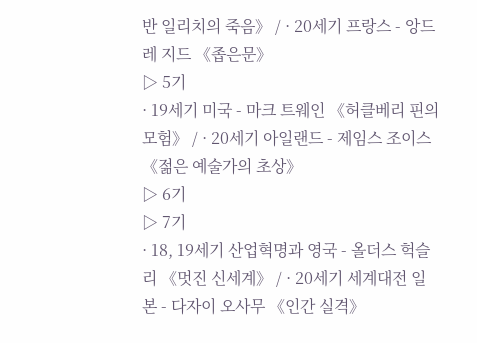반 일리치의 죽음》 / · 20세기 프랑스 - 앙드레 지드 《좁은문》
▷ 5기
· 19세기 미국 - 마크 트웨인 《허클베리 핀의 모험》 / · 20세기 아일랜드 - 제임스 조이스 《젊은 예술가의 초상》
▷ 6기
▷ 7기
· 18, 19세기 산업혁명과 영국 - 올더스 헉슬리 《멋진 신세계》 / · 20세기 세계대전 일본 - 다자이 오사무 《인간 실격》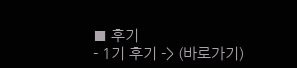■ 후기
- 1기 후기 -> (바로가기)